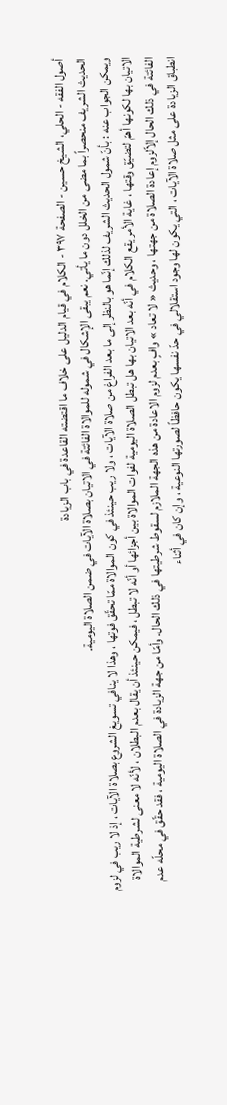أصول الفقه - الحلي، الشيخ حسين - الصفحة ٣٩٧ - الكلام في قيام الدليل على خلاف ما اقتضته القاعدة في باب الزيادة
الحديث الشريف منحصراً بما مضى من الخلل دون ما يأتي. نعم يبقى الإشكال في شموله للموالاة الفائتة في الاتيان بصلاة الآيات في ضمن الصلاة اليومية.
ويمكن الجواب عنه : بأنّ شمول الحديث الشريف لذلك إنّما هو بالنظر إلى ما بعد الفراغ من صلاة الآيات ، ولا ريب حينئذ في كون الموالاة ممّا تحقّق فوتها ، وهذا لا ينافي تسويغ الشروع بصلاة الآيات ، إذ لا ريب في لزوم الاتيان بها لكونها أهمّ لتضيّق وقتها ، غاية الأمر يقع الكلام في أنّه بعد الاتيان بها هل تبطل الصلاة اليومية لفوات الموالاة بين أجزائها أو أنّه لا تبطل ، فيمكن حينئذ أن يقال بعدم البطلان ، لأنّه لا معنى لشرطية الموالاة الفائتة في ذلك الحال إلاّلزوم إعادة الصلاة من جهتها ، وحديث « لا تعاد » وافٍ بعدم لزوم الاعادة من هذه الجهة الملازم لسقوط شرطيتها في ذلك الحال. وأمّا من جهة الزيادة في الصلاة اليومية ، فقد حقّق في محلّه عدم انطباق الزيادة على مثل صلاة الآيات ، التي يكون لها وجود استقلالي في حدّ نفسها يكون حافظاً لصورتها النوعية ، وإن كان في أثناء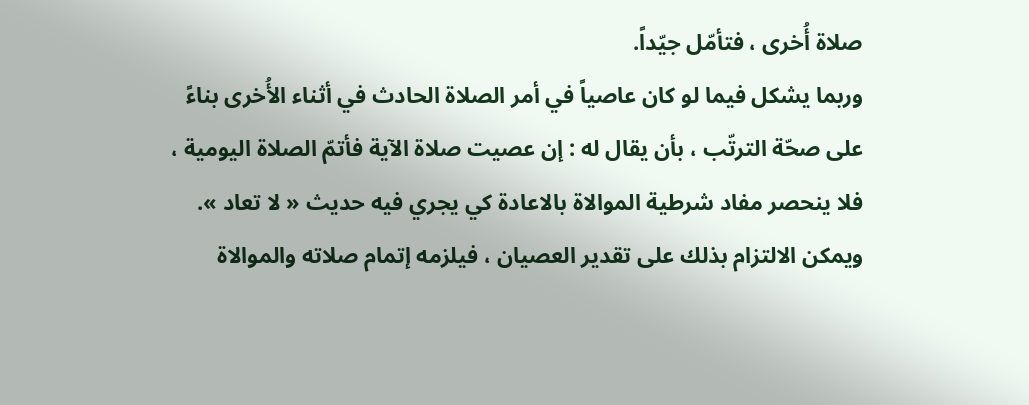صلاة أُخرى ، فتأمّل جيّداً.
وربما يشكل فيما لو كان عاصياً في أمر الصلاة الحادث في أثناء الأُخرى بناءً على صحّة الترتّب ، بأن يقال له : إن عصيت صلاة الآية فأتمّ الصلاة اليومية ، فلا ينحصر مفاد شرطية الموالاة بالاعادة كي يجري فيه حديث « لا تعاد ». ويمكن الالتزام بذلك على تقدير العصيان ، فيلزمه إتمام صلاته والموالاة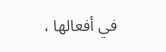في أفعالها ،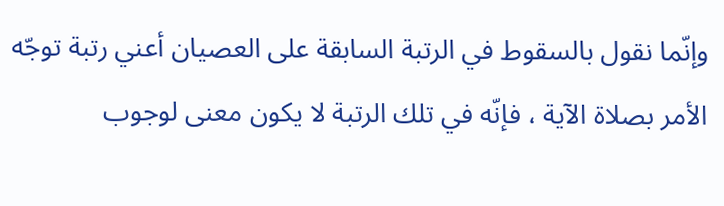وإنّما نقول بالسقوط في الرتبة السابقة على العصيان أعني رتبة توجّه الأمر بصلاة الآية ، فإنّه في تلك الرتبة لا يكون معنى لوجوب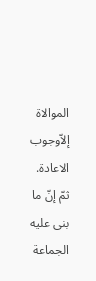الموالاة إلاّوجوب الاعادة.
ثمّ إنّ ما بنى عليه الجماعة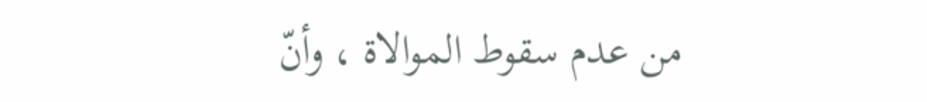من عدم سقوط الموالاة ، وأنّ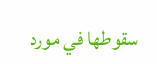سقوطها في مورد